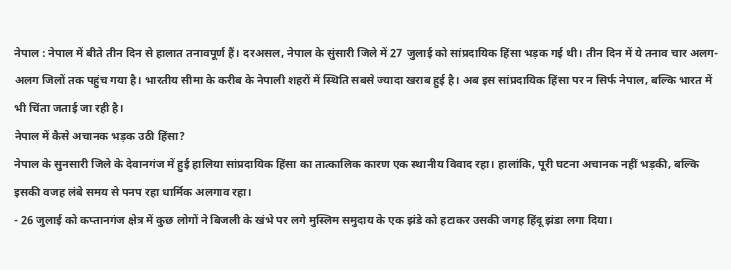नेपाल : नेपाल में बीते तीन दिन से हालात तनावपूर्ण हैं। दरअसल, नेपाल के सुंसारी जिले में 27 जुलाई को सांप्रदायिक हिंसा भड़क गई थी। तीन दिन में ये तनाव चार अलग-अलग जिलों तक पहुंच गया है। भारतीय सीमा के करीब के नेपाली शहरों में स्थिति सबसे ज्यादा खराब हुई है। अब इस सांप्रदायिक हिंसा पर न सिर्फ नेपाल, बल्कि भारत में भी चिंता जताई जा रही है।
नेपाल में कैसे अचानक भड़क उठी हिंसा?
नेपाल के सुनसारी जिले के देवानगंज में हुई हालिया सांप्रदायिक हिंसा का तात्कालिक कारण एक स्थानीय विवाद रहा। हालांकि, पूरी घटना अचानक नहीं भड़की, बल्कि इसकी वजह लंबे समय से पनप रहा धार्मिक अलगाव रहा।
- 26 जुलाई को कप्तानगंज क्षेत्र में कुछ लोगों ने बिजली के खंभे पर लगे मुस्लिम समुदाय के एक झंडे को हटाकर उसकी जगह हिंदू झंडा लगा दिया।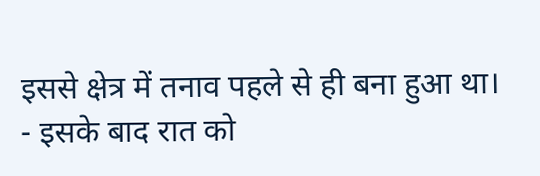इससे क्षेत्र में तनाव पहले से ही बना हुआ था।
- इसके बाद रात को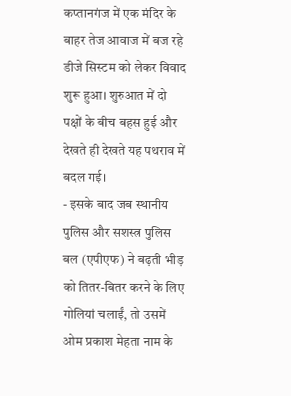कप्तानगंज में एक मंदिर के बाहर तेज आवाज में बज रहे डीजे सिस्टम को लेकर विवाद शुरू हुआ। शुरुआत में दो पक्षों के बीच बहस हुई और देखते ही देखते यह पथराव में बदल गई।
- इसके बाद जब स्थानीय पुलिस और सशस्त्र पुलिस बल (एपीएफ) ने बढ़ती भीड़ को तितर-बितर करने के लिए गोलियां चलाईं, तो उसमें ओम प्रकाश मेहता नाम के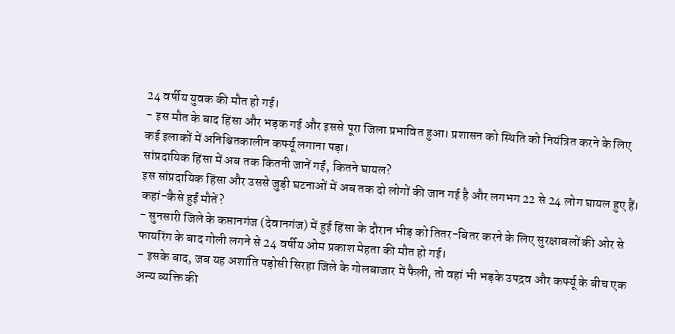24 वर्षीय युवक की मौत हो गई।
- इस मौत के बाद हिंसा और भड़क गई और इससे पूरा जिला प्रभावित हुआ। प्रशासन को स्थिति को नियंत्रित करने के लिए कई इलाकों में अनिश्चितकालीन कर्फ्यू लगाना पड़ा।
सांप्रदायिक हिंसा में अब तक कितनी जानें गईं, कितने घायल?
इस सांप्रदायिक हिंसा और उससे जुड़ी घटनाओं में अब तक दो लोगों की जान गई है और लगभग 22 से 24 लोग घायल हुए हैं।
कहां-कैसे हुईं मौतें?
- सुनसारी जिले के कप्तानगंज (देवानगंज) में हुई हिंसा के दौरान भीड़ को तितर-बितर करने के लिए सुरक्षाबलों की ओर से फायरिंग के बाद गोली लगने से 24 वर्षीय ओम प्रकाश मेहता की मौत हो गई।
- इसके बाद, जब यह अशांति पड़ोसी सिरहा जिले के गोलबाजार में फैली, तो वहां भी भड़के उपद्रव और कर्फ्यू के बीच एक अन्य व्यक्ति की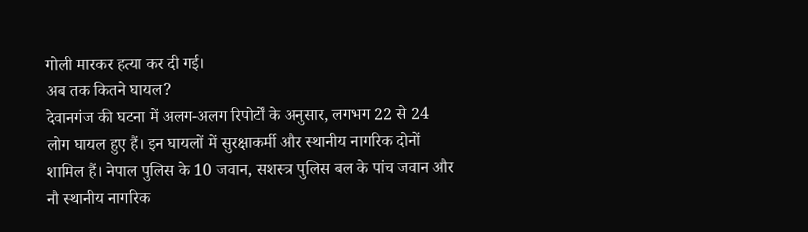गोली मारकर हत्या कर दी गई।
अब तक कितने घायल?
देवानगंज की घटना में अलग-अलग रिपोर्टों के अनुसार, लगभग 22 से 24 लोग घायल हुए हैं। इन घायलों में सुरक्षाकर्मी और स्थानीय नागरिक दोनों शामिल हैं। नेपाल पुलिस के 10 जवान, सशस्त्र पुलिस बल के पांच जवान और नौ स्थानीय नागरिक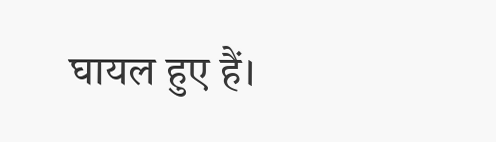घायल हुए हैं।